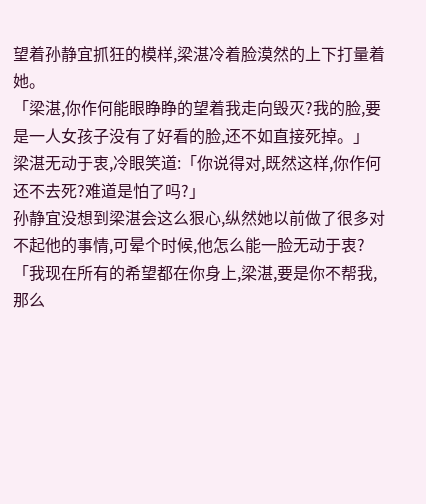望着孙静宜抓狂的模样,梁湛冷着脸漠然的上下打量着她。
「梁湛,你作何能眼睁睁的望着我走向毁灭?我的脸,要是一人女孩子没有了好看的脸,还不如直接死掉。」
梁湛无动于衷,冷眼笑道:「你说得对,既然这样,你作何还不去死?难道是怕了吗?」
孙静宜没想到梁湛会这么狠心,纵然她以前做了很多对不起他的事情,可晕个时候,他怎么能一脸无动于衷?
「我现在所有的希望都在你身上,梁湛,要是你不帮我,那么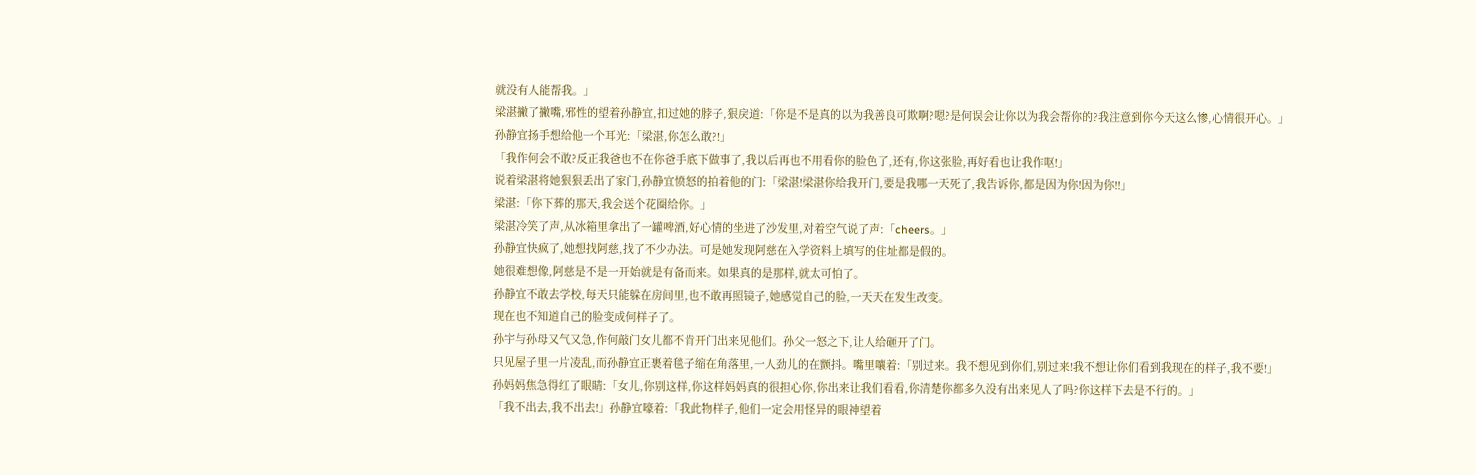就没有人能帮我。」
梁湛撇了撇嘴,邪性的望着孙静宜,扣过她的脖子,狠戾道:「你是不是真的以为我善良可欺啊?嗯?是何误会让你以为我会帮你的?我注意到你今天这么惨,心情很开心。」
孙静宜扬手想给他一个耳光:「梁湛,你怎么敢?!」
「我作何会不敢?反正我爸也不在你爸手底下做事了,我以后再也不用看你的脸色了,还有,你这张脸,再好看也让我作呕!」
说着梁湛将她狠狠丢出了家门,孙静宜愤怒的拍着他的门:「梁湛!梁湛你给我开门,要是我哪一天死了,我告诉你,都是因为你!因为你!!」
梁湛:「你下葬的那天,我会送个花圈给你。」
梁湛冷笑了声,从冰箱里拿出了一罐啤酒,好心情的坐进了沙发里,对着空气说了声:「cheers。」
孙静宜快疯了,她想找阿慈,找了不少办法。可是她发现阿慈在入学资料上填写的住址都是假的。
她很难想像,阿慈是不是一开始就是有备而来。如果真的是那样,就太可怕了。
孙静宜不敢去学校,每天只能躲在房间里,也不敢再照镜子,她感觉自己的脸,一天天在发生改变。
现在也不知道自己的脸变成何样子了。
孙宇与孙母又气又急,作何敲门女儿都不肯开门出来见他们。孙父一怒之下,让人给砸开了门。
只见屋子里一片凌乱,而孙静宜正裹着毯子缩在角落里,一人劲儿的在颤抖。嘴里嚷着:「别过来。我不想见到你们,别过来!我不想让你们看到我现在的样子,我不要!」
孙妈妈焦急得红了眼睛:「女儿,你别这样,你这样妈妈真的很担心你,你出来让我们看看,你清楚你都多久没有出来见人了吗?你这样下去是不行的。」
「我不出去,我不出去!」孙静宜嚎着:「我此物样子,他们一定会用怪异的眼神望着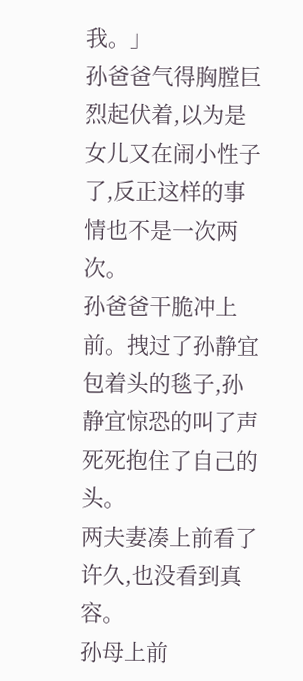我。」
孙爸爸气得胸膛巨烈起伏着,以为是女儿又在闹小性子了,反正这样的事情也不是一次两次。
孙爸爸干脆冲上前。拽过了孙静宜包着头的毯子,孙静宜惊恐的叫了声死死抱住了自己的头。
两夫妻凑上前看了许久,也没看到真容。
孙母上前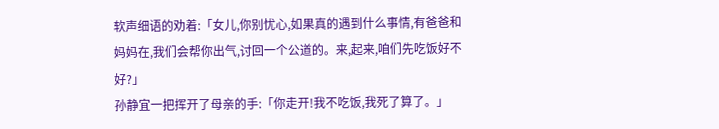软声细语的劝着:「女儿,你别忧心,如果真的遇到什么事情,有爸爸和妈妈在,我们会帮你出气,讨回一个公道的。来,起来,咱们先吃饭好不好?」
孙静宜一把挥开了母亲的手:「你走开!我不吃饭,我死了算了。」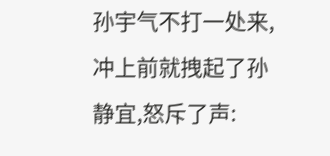孙宇气不打一处来,冲上前就拽起了孙静宜,怒斥了声: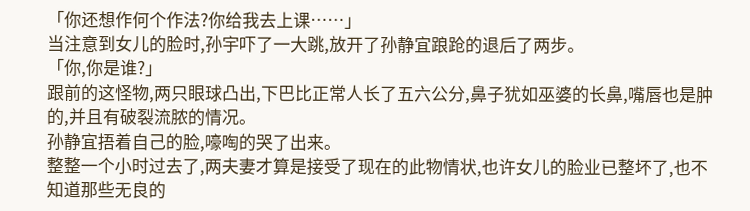「你还想作何个作法?你给我去上课……」
当注意到女儿的脸时,孙宇吓了一大跳,放开了孙静宜踉跄的退后了两步。
「你,你是谁?」
跟前的这怪物,两只眼球凸出,下巴比正常人长了五六公分,鼻子犹如巫婆的长鼻,嘴唇也是肿的,并且有破裂流脓的情况。
孙静宜捂着自己的脸,嚎啕的哭了出来。
整整一个小时过去了,两夫妻才算是接受了现在的此物情状,也许女儿的脸业已整坏了,也不知道那些无良的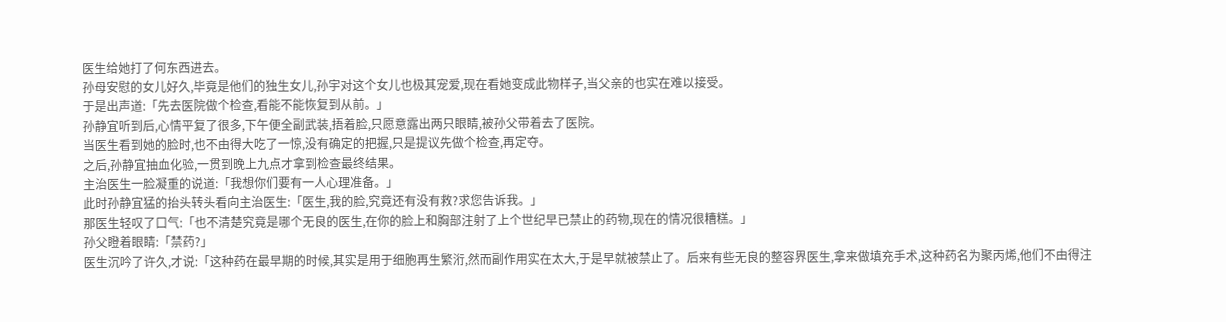医生给她打了何东西进去。
孙母安慰的女儿好久,毕竟是他们的独生女儿,孙宇对这个女儿也极其宠爱,现在看她变成此物样子,当父亲的也实在难以接受。
于是出声道:「先去医院做个检查,看能不能恢复到从前。」
孙静宜听到后,心情平复了很多,下午便全副武装,捂着脸,只愿意露出两只眼睛,被孙父带着去了医院。
当医生看到她的脸时,也不由得大吃了一惊,没有确定的把握,只是提议先做个检查,再定夺。
之后,孙静宜抽血化验,一贯到晚上九点才拿到检查最终结果。
主治医生一脸凝重的说道:「我想你们要有一人心理准备。」
此时孙静宜猛的抬头转头看向主治医生:「医生,我的脸,究竟还有没有救?求您告诉我。」
那医生轻叹了口气:「也不清楚究竟是哪个无良的医生,在你的脸上和胸部注射了上个世纪早已禁止的药物,现在的情况很糟糕。」
孙父瞪着眼睛:「禁药?」
医生沉吟了许久,才说:「这种药在最早期的时候,其实是用于细胞再生繁洐,然而副作用实在太大,于是早就被禁止了。后来有些无良的整容界医生,拿来做填充手术,这种药名为聚丙烯,他们不由得注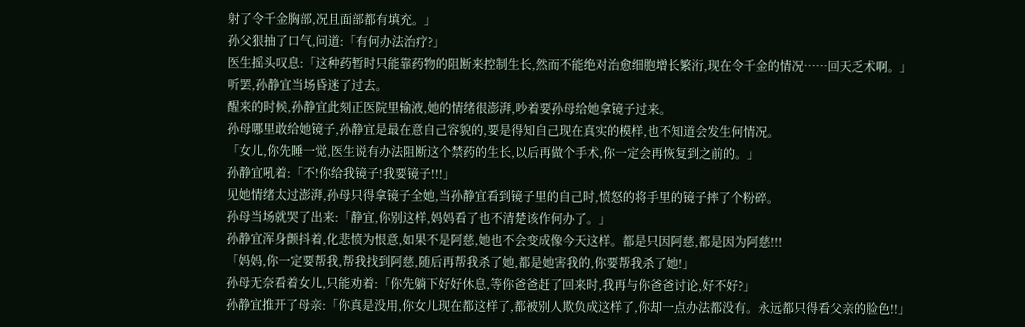射了令千金胸部,况且面部都有填充。」
孙父狠抽了口气,问道:「有何办法治疗?」
医生摇头叹息:「这种药暂时只能靠药物的阻断来控制生长,然而不能绝对治愈细胞增长繁洐,现在令千金的情况……回天乏术啊。」
听罢,孙静宜当场昏迷了过去。
醒来的时候,孙静宜此刻正医院里输液,她的情绪很澎湃,吵着要孙母给她拿镜子过来。
孙母哪里敢给她镜子,孙静宜是最在意自己容貌的,要是得知自己现在真实的模样,也不知道会发生何情况。
「女儿,你先睡一觉,医生说有办法阻断这个禁药的生长,以后再做个手术,你一定会再恢复到之前的。」
孙静宜吼着:「不!你给我镜子!我要镜子!!!」
见她情绪太过澎湃,孙母只得拿镜子全她,当孙静宜看到镜子里的自己时,愤怒的将手里的镜子摔了个粉碎。
孙母当场就哭了出来:「静宜,你别这样,妈妈看了也不清楚该作何办了。」
孙静宜浑身颤抖着,化悲愤为恨意,如果不是阿慈,她也不会变成像今天这样。都是只因阿慈,都是因为阿慈!!!
「妈妈,你一定要帮我,帮我找到阿慈,随后再帮我杀了她,都是她害我的,你要帮我杀了她!」
孙母无奈看着女儿,只能劝着:「你先躺下好好休息,等你爸爸赶了回来时,我再与你爸爸讨论,好不好?」
孙静宜推开了母亲:「你真是没用,你女儿现在都这样了,都被别人欺负成这样了,你却一点办法都没有。永远都只得看父亲的脸色!!」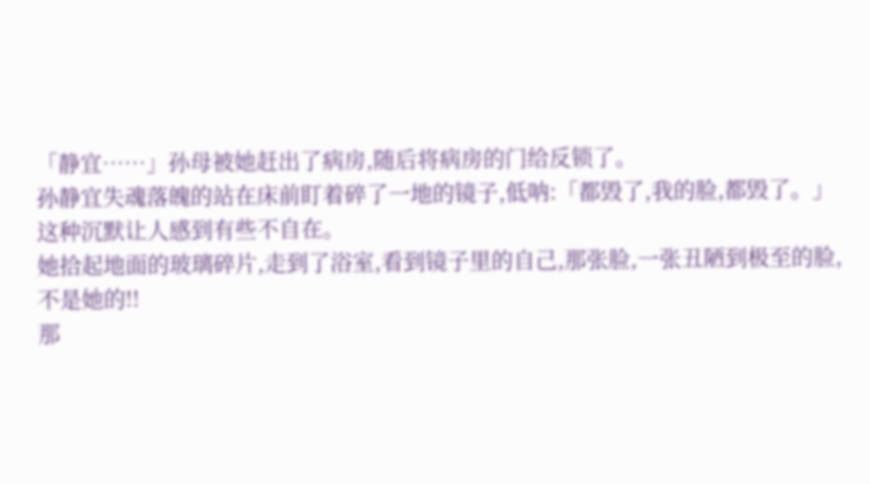「静宜……」孙母被她赶出了病房,随后将病房的门给反锁了。
孙静宜失魂落魄的站在床前盯着碎了一地的镜子,低呐:「都毁了,我的脸,都毁了。」
这种沉默让人感到有些不自在。
她拾起地面的玻璃碎片,走到了浴室,看到镜子里的自己,那张脸,一张丑陋到极至的脸,不是她的!!
那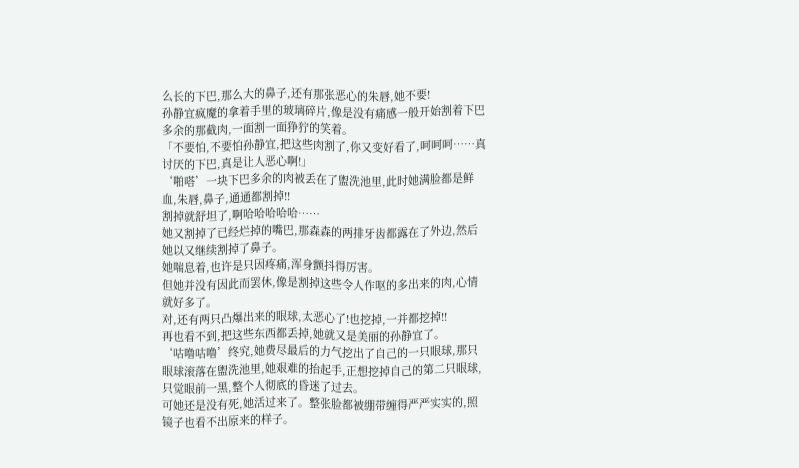么长的下巴,那么大的鼻子,还有那张恶心的朱唇,她不要!
孙静宜疯魔的拿着手里的玻璃碎片,像是没有痛感一般开始割着下巴多余的那截肉,一面割一面狰狞的笑着。
「不要怕,不要怕孙静宜,把这些肉割了,你又变好看了,呵呵呵……真讨厌的下巴,真是让人恶心啊!」
‘啪嗒’一块下巴多余的肉被丢在了盥洗池里,此时她满脸都是鲜血,朱唇,鼻子,通通都割掉!!
割掉就舒坦了,啊哈哈哈哈哈……
她又割掉了已经烂掉的嘴巴,那森森的两排牙齿都露在了外边,然后她以又继续割掉了鼻子。
她喘息着,也许是只因疼痛,浑身颤抖得厉害。
但她并没有因此而罢休,像是割掉这些令人作呕的多出来的肉,心情就好多了。
对,还有两只凸爆出来的眼球,太恶心了!也挖掉,一并都挖掉!!
再也看不到,把这些东西都丢掉,她就又是美丽的孙静宜了。
‘咕噜咕噜’终究,她费尽最后的力气挖出了自己的一只眼球,那只眼球滚落在盥洗池里,她艰难的抬起手,正想挖掉自己的第二只眼球,只觉眼前一黑,整个人彻底的昏迷了过去。
可她还是没有死,她活过来了。整张脸都被绷带缠得严严实实的,照镜子也看不出原来的样子。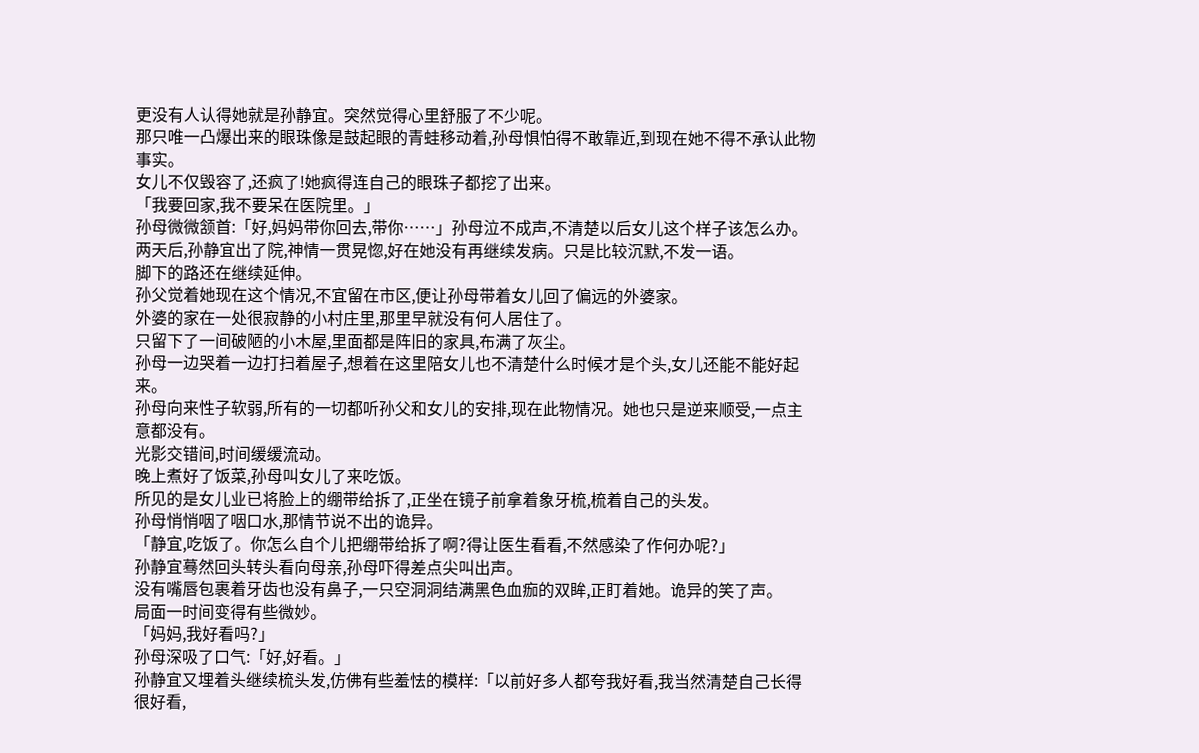更没有人认得她就是孙静宜。突然觉得心里舒服了不少呢。
那只唯一凸爆出来的眼珠像是鼓起眼的青蛙移动着,孙母惧怕得不敢靠近,到现在她不得不承认此物事实。
女儿不仅毁容了,还疯了!她疯得连自己的眼珠子都挖了出来。
「我要回家,我不要呆在医院里。」
孙母微微颔首:「好,妈妈带你回去,带你……」孙母泣不成声,不清楚以后女儿这个样子该怎么办。
两天后,孙静宜出了院,神情一贯晃惚,好在她没有再继续发病。只是比较沉默,不发一语。
脚下的路还在继续延伸。
孙父觉着她现在这个情况,不宜留在市区,便让孙母带着女儿回了偏远的外婆家。
外婆的家在一处很寂静的小村庄里,那里早就没有何人居住了。
只留下了一间破陋的小木屋,里面都是阵旧的家具,布满了灰尘。
孙母一边哭着一边打扫着屋子,想着在这里陪女儿也不清楚什么时候才是个头,女儿还能不能好起来。
孙母向来性子软弱,所有的一切都听孙父和女儿的安排,现在此物情况。她也只是逆来顺受,一点主意都没有。
光影交错间,时间缓缓流动。
晚上煮好了饭菜,孙母叫女儿了来吃饭。
所见的是女儿业已将脸上的绷带给拆了,正坐在镜子前拿着象牙梳,梳着自己的头发。
孙母悄悄咽了咽口水,那情节说不出的诡异。
「静宜,吃饭了。你怎么自个儿把绷带给拆了啊?得让医生看看,不然感染了作何办呢?」
孙静宜蓦然回头转头看向母亲,孙母吓得差点尖叫出声。
没有嘴唇包裹着牙齿也没有鼻子,一只空洞洞结满黑色血痂的双眸,正盯着她。诡异的笑了声。
局面一时间变得有些微妙。
「妈妈,我好看吗?」
孙母深吸了口气:「好,好看。」
孙静宜又埋着头继续梳头发,仿佛有些羞怯的模样:「以前好多人都夸我好看,我当然清楚自己长得很好看,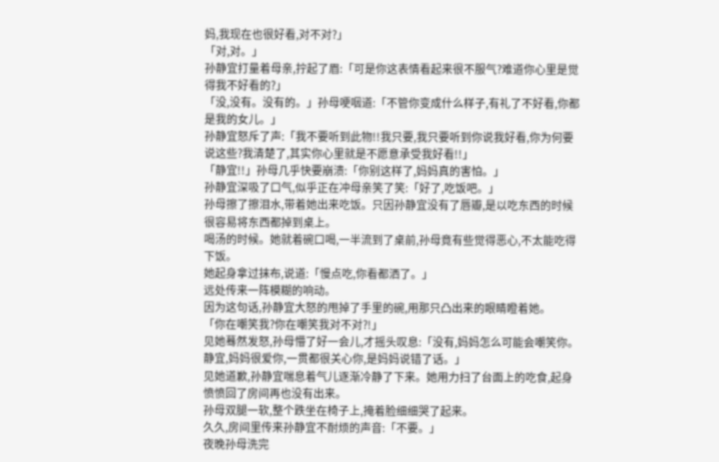妈,我现在也很好看,对不对?」
「对,对。」
孙静宜打量着母亲,拧起了眉:「可是你这表情看起来很不服气?难道你心里是觉得我不好看的?」
「没,没有。没有的。」孙母哽咽道:「不管你变成什么样子,有礼了不好看,你都是我的女儿。」
孙静宜怒斥了声:「我不要听到此物!!我只要,我只要听到你说我好看,你为何要说这些?我清楚了,其实你心里就是不愿意承受我好看!!」
「静宜!!」孙母几乎快要崩溃:「你别这样了,妈妈真的害怕。」
孙静宜深吸了口气,似乎正在冲母亲笑了笑:「好了,吃饭吧。」
孙母擦了擦泪水,带着她出来吃饭。只因孙静宜没有了唇瓣,是以吃东西的时候很容易将东西都掉到桌上。
喝汤的时候。她就着碗口喝,一半流到了桌前,孙母竟有些觉得恶心,不太能吃得下饭。
她起身拿过抹布,说道:「慢点吃,你看都洒了。」
远处传来一阵模糊的响动。
因为这句话,孙静宜大怒的甩掉了手里的碗,用那只凸出来的眼睛瞪着她。
「你在嘲笑我?你在嘲笑我对不对?!」
见她蓦然发怒,孙母懵了好一会儿,才摇头叹息:「没有,妈妈怎么可能会嘲笑你。静宜,妈妈很爱你,一贯都很关心你,是妈妈说错了话。」
见她道歉,孙静宜喘息着气儿逐渐冷静了下来。她用力扫了台面上的吃食,起身愤愤回了房间再也没有出来。
孙母双腿一软,整个跌坐在椅子上,掩着脸细细哭了起来。
久久,房间里传来孙静宜不耐烦的声音:「不要。」
夜晚孙母洗完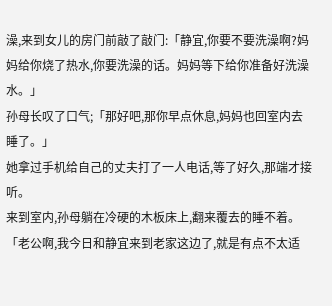澡,来到女儿的房门前敲了敲门:「静宜,你要不要洗澡啊?妈妈给你烧了热水,你要洗澡的话。妈妈等下给你准备好洗澡水。」
孙母长叹了口气;「那好吧,那你早点休息,妈妈也回室内去睡了。」
她拿过手机给自己的丈夫打了一人电话,等了好久,那端才接听。
来到室内,孙母躺在冷硬的木板床上,翻来覆去的睡不着。
「老公啊,我今日和静宜来到老家这边了,就是有点不太适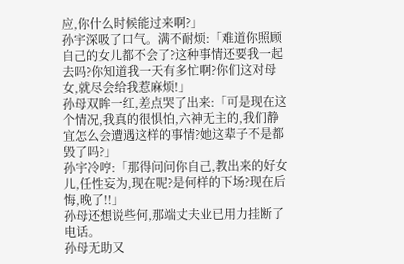应,你什么时候能过来啊?」
孙宇深吸了口气。满不耐烦:「难道你照顾自己的女儿都不会了?这种事情还要我一起去吗?你知道我一天有多忙啊?你们这对母女,就尽会给我惹麻烦!」
孙母双眸一红,差点哭了出来:「可是现在这个情况,我真的很惧怕,六神无主的,我们静宜怎么会遭遇这样的事情?她这辈子不是都毁了吗?」
孙宇冷哼:「那得问问你自己,教出来的好女儿,任性妄为,现在呢?是何样的下场?现在后悔,晚了!!」
孙母还想说些何,那端丈夫业已用力挂断了电话。
孙母无助又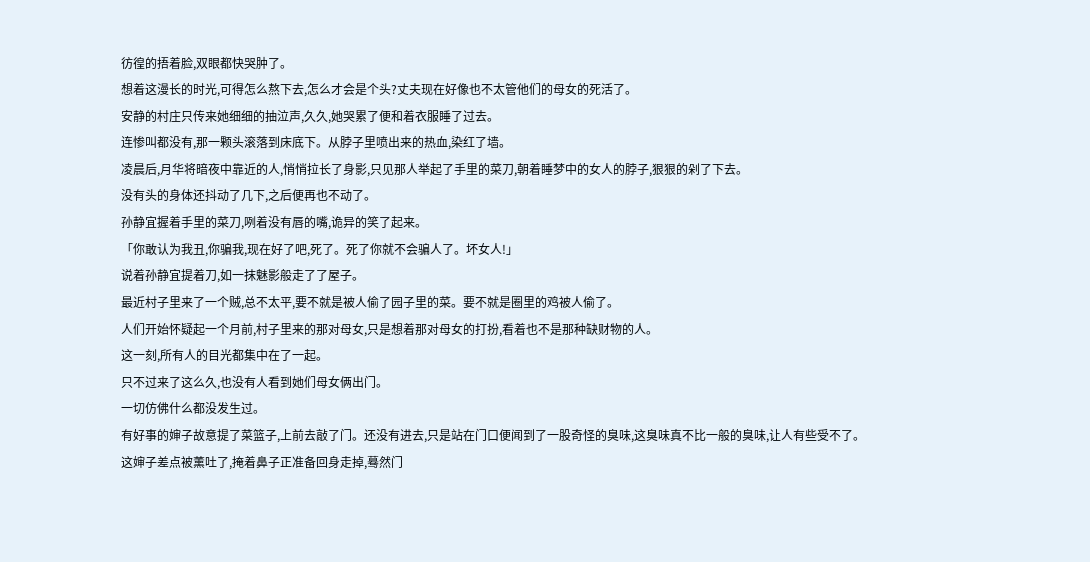彷徨的捂着脸,双眼都快哭肿了。
想着这漫长的时光,可得怎么熬下去,怎么才会是个头?丈夫现在好像也不太管他们的母女的死活了。
安静的村庄只传来她细细的抽泣声,久久,她哭累了便和着衣服睡了过去。
连惨叫都没有,那一颗头滚落到床底下。从脖子里喷出来的热血,染红了墙。
凌晨后,月华将暗夜中靠近的人,悄悄拉长了身影,只见那人举起了手里的菜刀,朝着睡梦中的女人的脖子,狠狠的剁了下去。
没有头的身体还抖动了几下,之后便再也不动了。
孙静宜握着手里的菜刀,咧着没有唇的嘴,诡异的笑了起来。
「你敢认为我丑,你骗我,现在好了吧,死了。死了你就不会骗人了。坏女人!」
说着孙静宜提着刀,如一抹魅影般走了了屋子。
最近村子里来了一个贼,总不太平,要不就是被人偷了园子里的菜。要不就是圈里的鸡被人偷了。
人们开始怀疑起一个月前,村子里来的那对母女,只是想着那对母女的打扮,看着也不是那种缺财物的人。
这一刻,所有人的目光都集中在了一起。
只不过来了这么久,也没有人看到她们母女俩出门。
一切仿佛什么都没发生过。
有好事的婶子故意提了菜篮子,上前去敲了门。还没有进去,只是站在门口便闻到了一股奇怪的臭味,这臭味真不比一般的臭味,让人有些受不了。
这婶子差点被薰吐了,掩着鼻子正准备回身走掉,蓦然门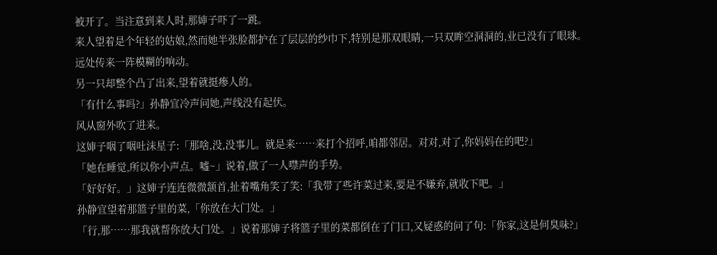被开了。当注意到来人时,那婶子吓了一跳。
来人望着是个年轻的姑娘,然而她半张脸都护在了层层的纱巾下,特别是那双眼睛,一只双眸空洞洞的,业已没有了眼球。
远处传来一阵模糊的响动。
另一只却整个凸了出来,望着就挺瘆人的。
「有什么事吗?」孙静宜冷声问她,声线没有起伏。
风从窗外吹了进来。
这婶子咽了咽吐沫星子:「那啥,没,没事儿。就是来……来打个招呼,咱都邻居。对对,对了,你妈妈在的吧?」
「她在睡觉,所以你小声点。嘘~」说着,做了一人噤声的手势。
「好好好。」这婶子连连微微颔首,扯着嘴角笑了笑:「我带了些许菜过来,要是不嫌弃,就收下吧。」
孙静宜望着那篮子里的菜,「你放在大门处。」
「行,那……那我就帮你放大门处。」说着那婶子将篮子里的菜都倒在了门口,又疑惑的问了句:「你家,这是何臭味?」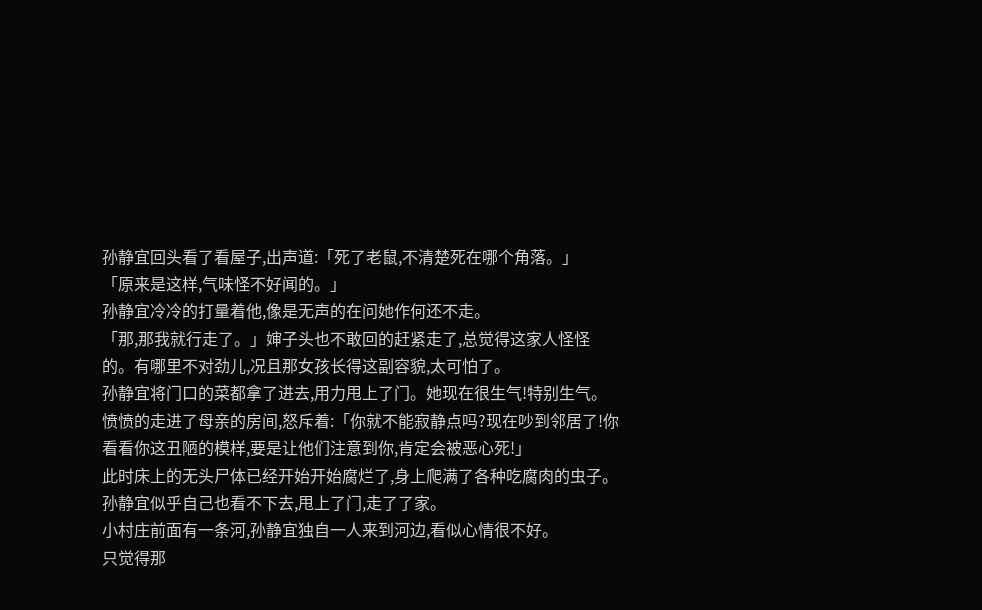孙静宜回头看了看屋子,出声道:「死了老鼠,不清楚死在哪个角落。」
「原来是这样,气味怪不好闻的。」
孙静宜冷冷的打量着他,像是无声的在问她作何还不走。
「那,那我就行走了。」婶子头也不敢回的赶紧走了,总觉得这家人怪怪的。有哪里不对劲儿,况且那女孩长得这副容貌,太可怕了。
孙静宜将门口的菜都拿了进去,用力甩上了门。她现在很生气!特别生气。
愤愤的走进了母亲的房间,怒斥着:「你就不能寂静点吗?现在吵到邻居了!你看看你这丑陋的模样,要是让他们注意到你,肯定会被恶心死!」
此时床上的无头尸体已经开始开始腐烂了,身上爬满了各种吃腐肉的虫子。
孙静宜似乎自己也看不下去,甩上了门,走了了家。
小村庄前面有一条河,孙静宜独自一人来到河边,看似心情很不好。
只觉得那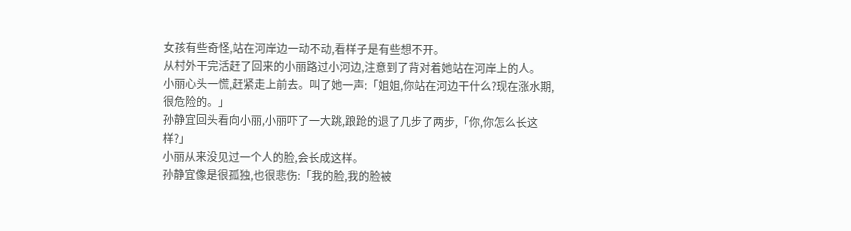女孩有些奇怪,站在河岸边一动不动,看样子是有些想不开。
从村外干完活赶了回来的小丽路过小河边,注意到了背对着她站在河岸上的人。
小丽心头一慌,赶紧走上前去。叫了她一声:「姐姐,你站在河边干什么?现在涨水期,很危险的。」
孙静宜回头看向小丽,小丽吓了一大跳,踉跄的退了几步了两步,「你,你怎么长这样?」
小丽从来没见过一个人的脸,会长成这样。
孙静宜像是很孤独,也很悲伤:「我的脸,我的脸被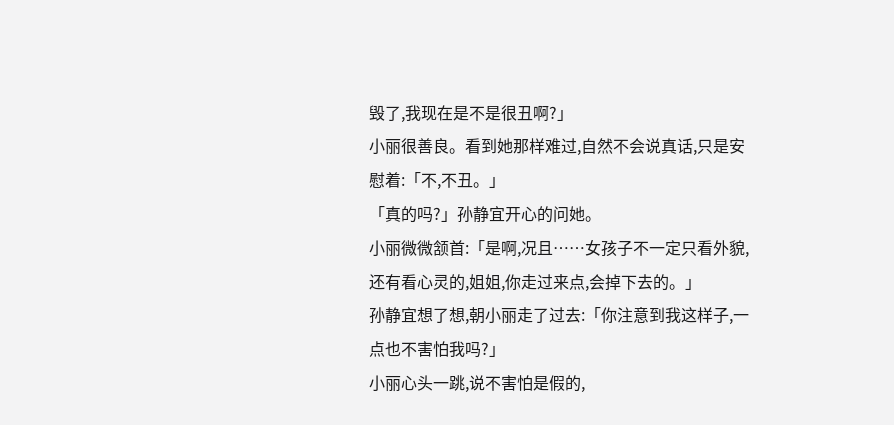毁了,我现在是不是很丑啊?」
小丽很善良。看到她那样难过,自然不会说真话,只是安慰着:「不,不丑。」
「真的吗?」孙静宜开心的问她。
小丽微微颔首:「是啊,况且……女孩子不一定只看外貌,还有看心灵的,姐姐,你走过来点,会掉下去的。」
孙静宜想了想,朝小丽走了过去:「你注意到我这样子,一点也不害怕我吗?」
小丽心头一跳,说不害怕是假的,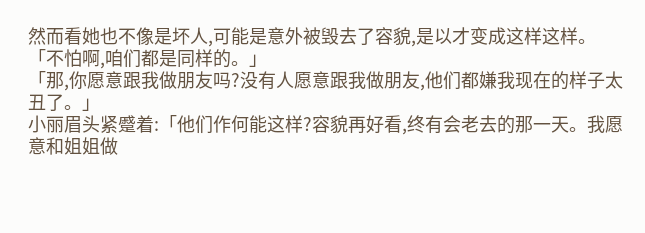然而看她也不像是坏人,可能是意外被毁去了容貌,是以才变成这样这样。
「不怕啊,咱们都是同样的。」
「那,你愿意跟我做朋友吗?没有人愿意跟我做朋友,他们都嫌我现在的样子太丑了。」
小丽眉头紧蹙着:「他们作何能这样?容貌再好看,终有会老去的那一天。我愿意和姐姐做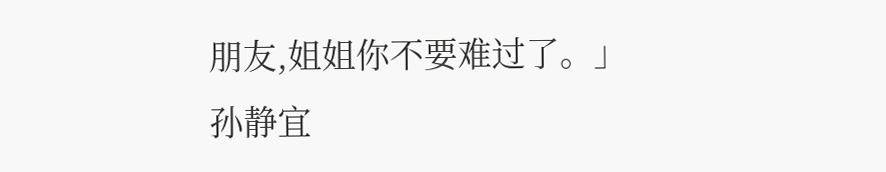朋友,姐姐你不要难过了。」
孙静宜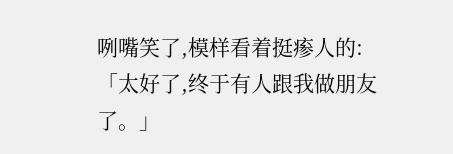咧嘴笑了,模样看着挺瘆人的:「太好了,终于有人跟我做朋友了。」